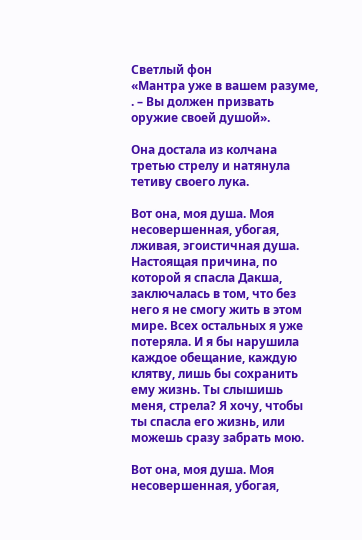Светлый фон
«Мантра уже в вашем разуме, . – Вы должен призвать оружие своей душой».

Она достала из колчана третью стрелу и натянула тетиву своего лука.

Вот она, моя душа. Моя несовершенная, убогая, лживая, эгоистичная душа. Настоящая причина, по которой я спасла Дакша, заключалась в том, что без него я не смогу жить в этом мире. Всех остальных я уже потеряла. И я бы нарушила каждое обещание, каждую клятву, лишь бы сохранить ему жизнь. Ты слышишь меня, стрела? Я хочу, чтобы ты спасла его жизнь, или можешь сразу забрать мою.

Вот она, моя душа. Моя несовершенная, убогая,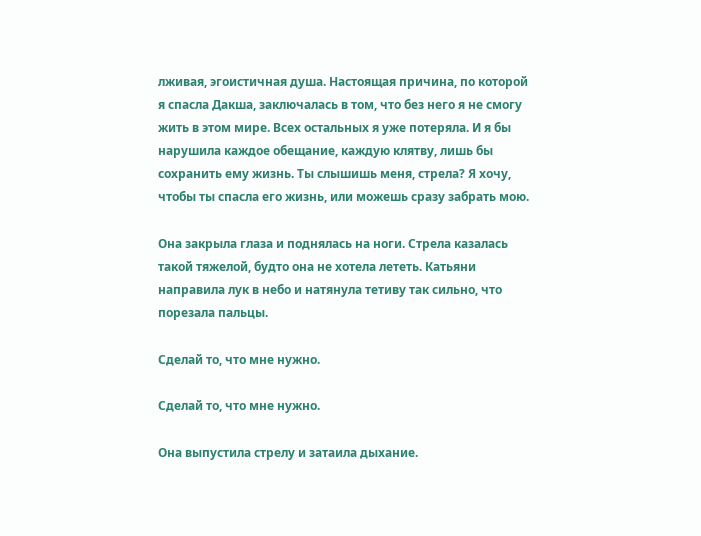лживая, эгоистичная душа. Настоящая причина, по которой я спасла Дакша, заключалась в том, что без него я не смогу жить в этом мире. Всех остальных я уже потеряла. И я бы нарушила каждое обещание, каждую клятву, лишь бы сохранить ему жизнь. Ты слышишь меня, стрела? Я хочу, чтобы ты спасла его жизнь, или можешь сразу забрать мою.

Она закрыла глаза и поднялась на ноги. Стрела казалась такой тяжелой, будто она не хотела лететь. Катьяни направила лук в небо и натянула тетиву так сильно, что порезала пальцы.

Сделай то, что мне нужно.

Сделай то, что мне нужно.

Она выпустила стрелу и затаила дыхание.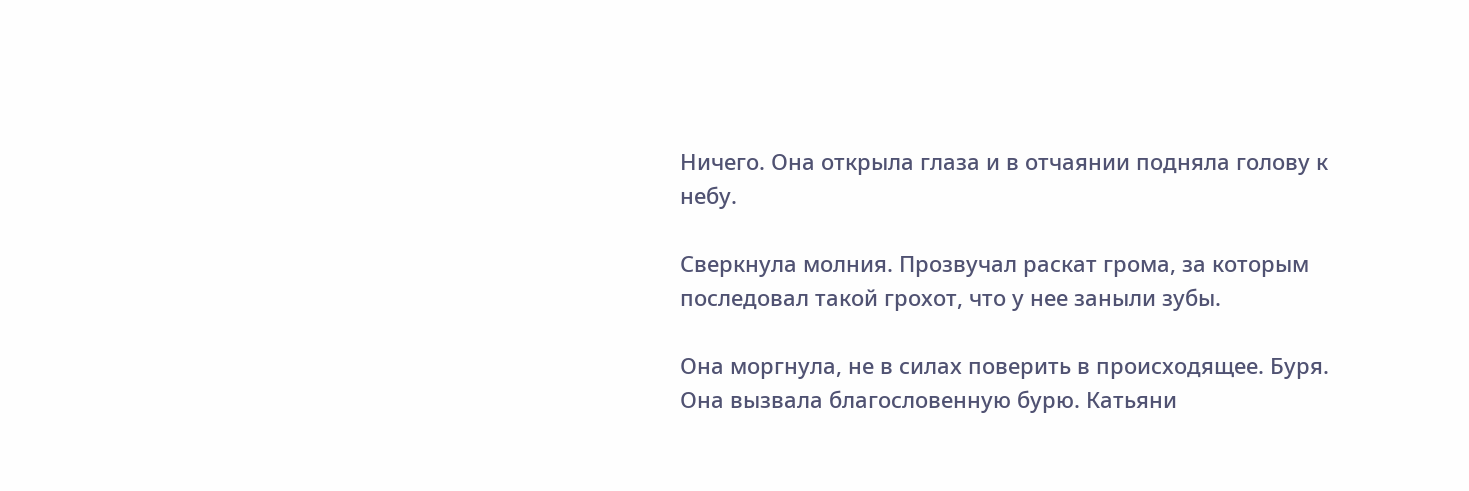Ничего. Она открыла глаза и в отчаянии подняла голову к небу.

Сверкнула молния. Прозвучал раскат грома, за которым последовал такой грохот, что у нее заныли зубы.

Она моргнула, не в силах поверить в происходящее. Буря. Она вызвала благословенную бурю. Катьяни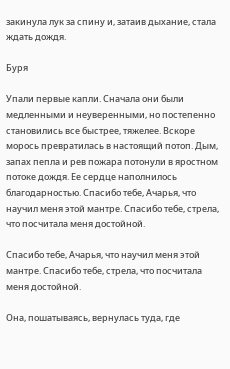закинула лук за спину и, затаив дыхание, стала ждать дождя.

Буря

Упали первые капли. Сначала они были медленными и неуверенными, но постепенно становились все быстрее, тяжелее. Вскоре морось превратилась в настоящий потоп. Дым, запах пепла и рев пожара потонули в яростном потоке дождя. Ее сердце наполнилось благодарностью. Спасибо тебе, Ачарья, что научил меня этой мантре. Спасибо тебе, стрела, что посчитала меня достойной.

Спасибо тебе, Ачарья, что научил меня этой мантре. Спасибо тебе, стрела, что посчитала меня достойной.

Она, пошатываясь, вернулась туда, где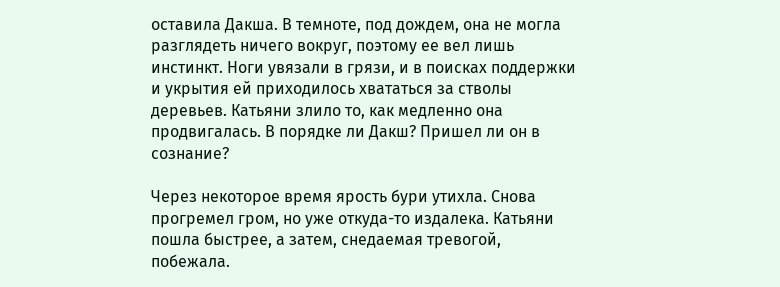оставила Дакша. В темноте, под дождем, она не могла разглядеть ничего вокруг, поэтому ее вел лишь инстинкт. Ноги увязали в грязи, и в поисках поддержки и укрытия ей приходилось хвататься за стволы деревьев. Катьяни злило то, как медленно она продвигалась. В порядке ли Дакш? Пришел ли он в сознание?

Через некоторое время ярость бури утихла. Снова прогремел гром, но уже откуда-то издалека. Катьяни пошла быстрее, а затем, снедаемая тревогой, побежала.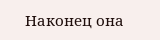Наконец она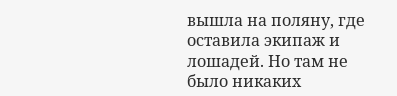вышла на поляну, где оставила экипаж и лошадей. Но там не было никаких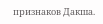признаков Дакша.